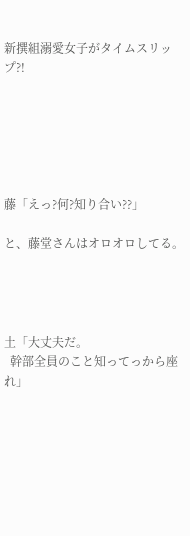新撰組溺愛女子がタイムスリップ?!






藤「えっ?何?知り合い??」

と、藤堂さんはオロオロしてる。




土「大丈夫だ。
  幹部全員のこと知ってっから座れ」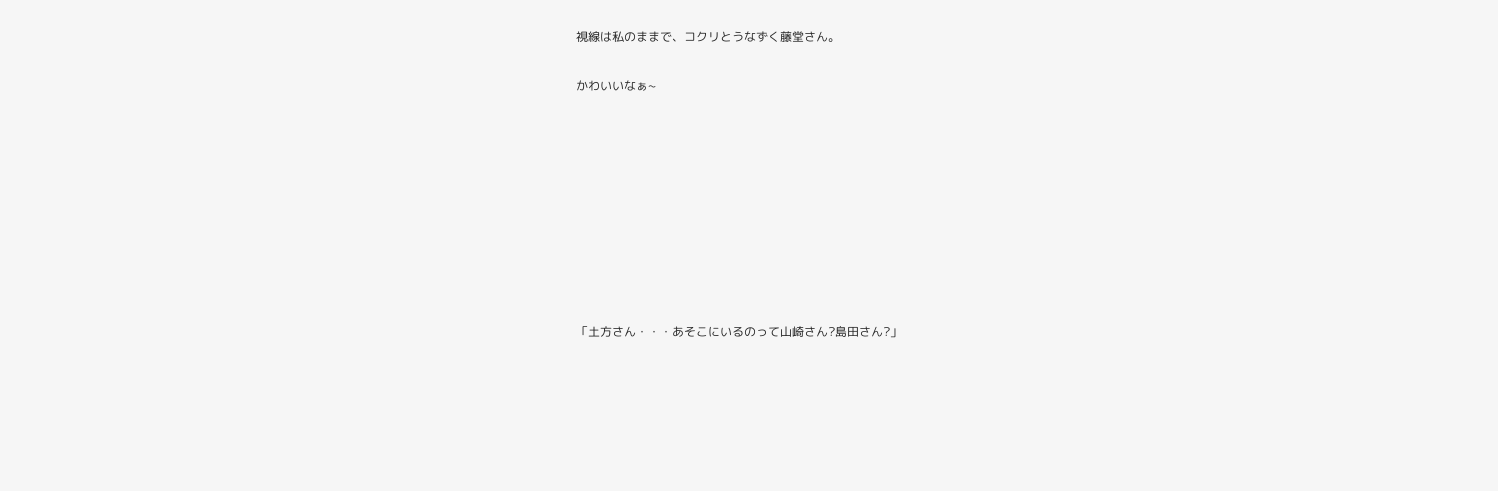視線は私のままで、コクリとうなずく藤堂さん。

かわいいなぁ~









「土方さん・・・あそこにいるのって山崎さん?島田さん?」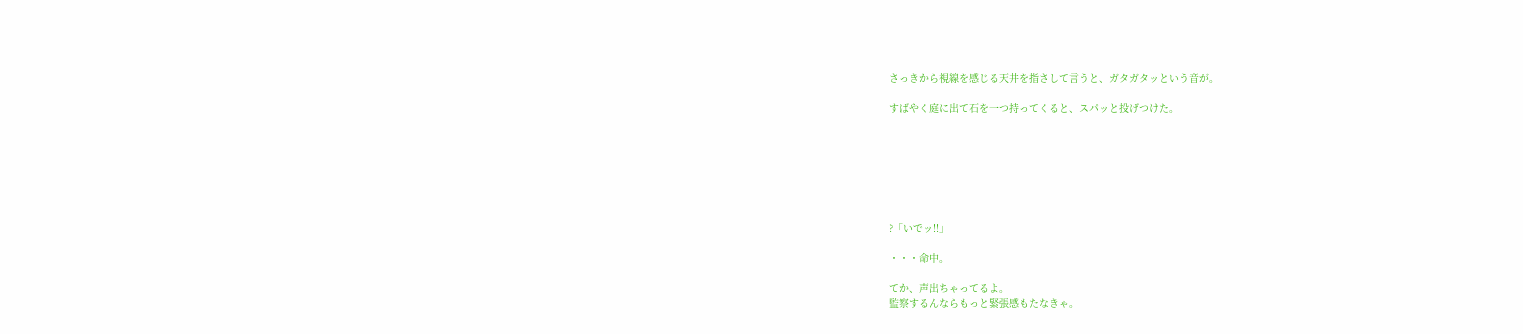さっきから視線を感じる天井を指さして言うと、ガタガタッという音が。

すばやく庭に出て石を一つ持ってくると、スパッと投げつけた。







?「いでッ!!」

・・・命中。

てか、声出ちゃってるよ。
監察するんならもっと緊張感もたなきゃ。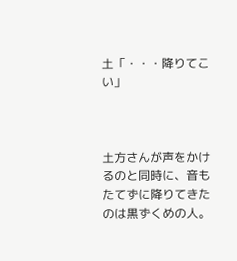土「・・・降りてこい」



土方さんが声をかけるのと同時に、音もたてずに降りてきたのは黒ずくめの人。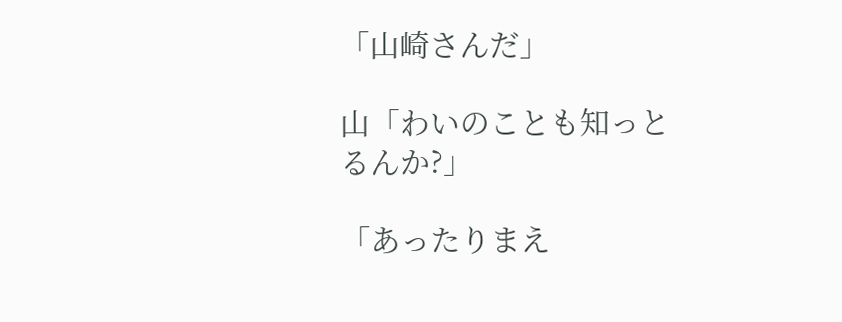「山崎さんだ」

山「わいのことも知っとるんか?」

「あったりまえ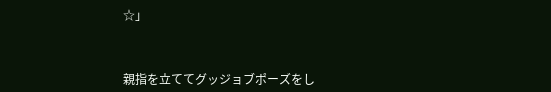☆」



親指を立ててグッジョブポーズをし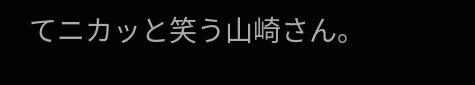てニカッと笑う山崎さん。